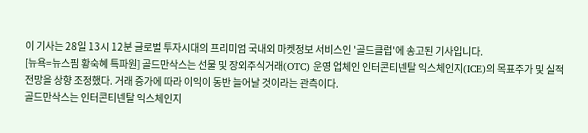이 기사는 28일 13시 12분 글로벌 투자시대의 프리미엄 국내외 마켓정보 서비스인 '골드클럽'에 송고된 기사입니다.
[뉴욕=뉴스핌 황숙혜 특파원] 골드만삭스는 선물 및 장외주식거래(OTC) 운영 업체인 인터콘티넨탈 익스체인지(ICE)의 목표주가 및 실적 전망을 상향 조정했다. 거래 증가에 따라 이익이 동반 늘어날 것이라는 관측이다.
골드만삭스는 인터콘티넨탈 익스체인지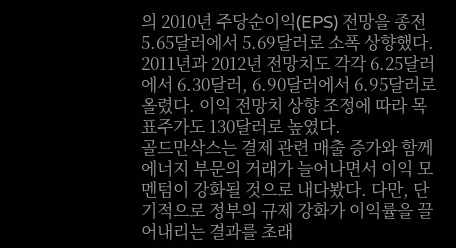의 2010년 주당순이익(EPS) 전망을 종전 5.65달러에서 5.69달러로 소폭 상향했다. 2011년과 2012년 전망치도 각각 6.25달러에서 6.30달러, 6.90달러에서 6.95달러로 올렸다. 이익 전망치 상향 조정에 따라 목표주가도 130달러로 높였다.
골드만삭스는 결제 관련 매출 증가와 함께 에너지 부문의 거래가 늘어나면서 이익 모멘텀이 강화될 것으로 내다봤다. 다만, 단기적으로 정부의 규제 강화가 이익률을 끌어내리는 결과를 초래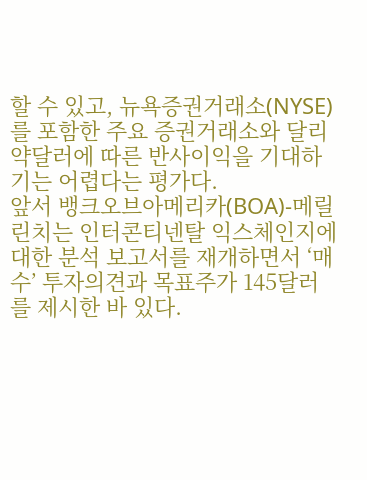할 수 있고, 뉴욕증권거래소(NYSE)를 포함한 주요 증권거래소와 달리 약달러에 따른 반사이익을 기대하기는 어렵다는 평가다.
앞서 뱅크오브아메리카(BOA)-메릴린치는 인터콘티넨탈 익스체인지에 대한 분석 보고서를 재개하면서 ‘매수’ 투자의견과 목표주가 145달러를 제시한 바 있다.